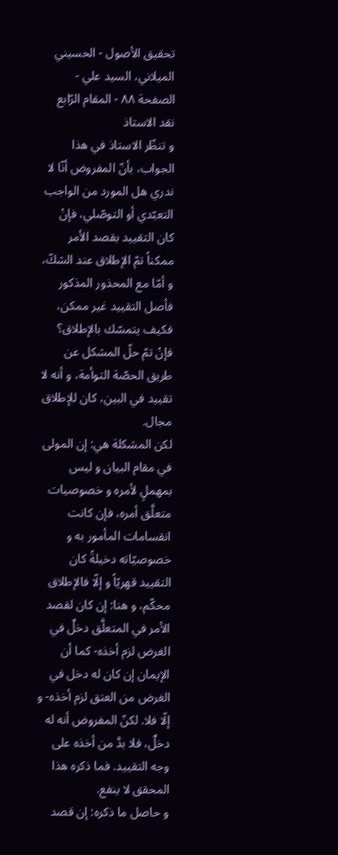تحقيق الأصول - الحسيني الميلاني، السيد علي - الصفحة ٨٨ - المقام الرّابع
نقد الاستاذ
و تنظّر الاستاذ في هذا الجواب، بأنّ المفروض أنّا لا ندري هل المورد من الواجب التعبّدي أو التوصّلي، فإنْ كان التقييد بقصد الأمر ممكناً تمّ الإطلاق عند الشكّ، و أمّا مع المحذور المذكور فأصل التقييد غير ممكن، فكيف يتمسّك بالإطلاق؟
فإنْ تمّ حلّ المشكل عن طريق الحصّة التوأمة، و أنه لا تقييد في البين، كان للإطلاق مجال.
لكن المشكلة هي: إن المولى في مقام البيان و ليس بمهملٍ لأمره و خصوصيات متعلَّق أمره، فإن كانت انقسامات المأمور به و خصوصيّاته دخيلةً كان التقييد قهريّاً و إلّا فالإطلاق محكّم، و هنا: إن كان لقصد الأمر في المتعلَّق دخلٌ في الغرض لزم أخذه- كما أن الإيمان إن كان له دخل في الغرض من العتق لزم أخذه- و إلّا فلا. لكنّ المفروض أنه له دخلٌ، فلا بدَّ من أخذه على وجه التقييد. فما ذكره هذا المحقق لا ينفع.
و حاصل ما ذكره: إن قصد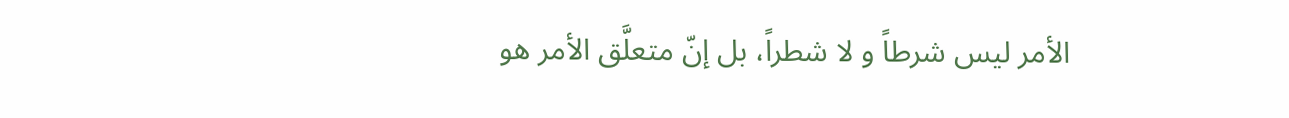الأمر ليس شرطاً و لا شطراً، بل إنّ متعلَّق الأمر هو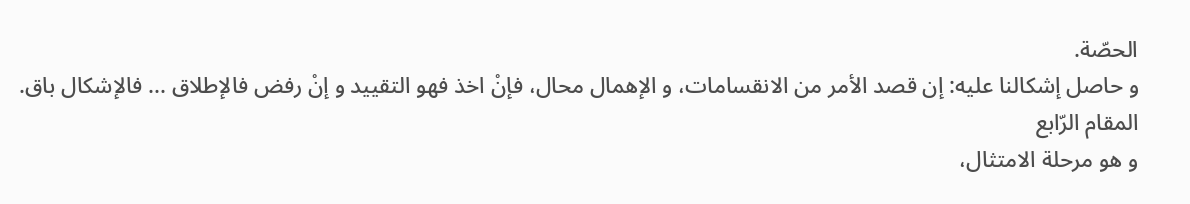الحصّة.
و حاصل إشكالنا عليه: إن قصد الأمر من الانقسامات، و الإهمال محال، فإنْ اخذ فهو التقييد و إنْ رفض فالإطلاق ... فالإشكال باق.
المقام الرّابع
و هو مرحلة الامتثال،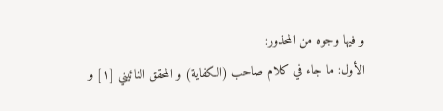و فيها وجوه من المحذور:
الأول: ما جاء في كلام صاحب (الكفاية) و المحقق النائيني [١] و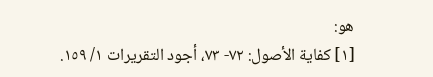هو:
[١] كفاية الأصول: ٧٢- ٧٣، أجود التقريرات ١/ ١٥٩.